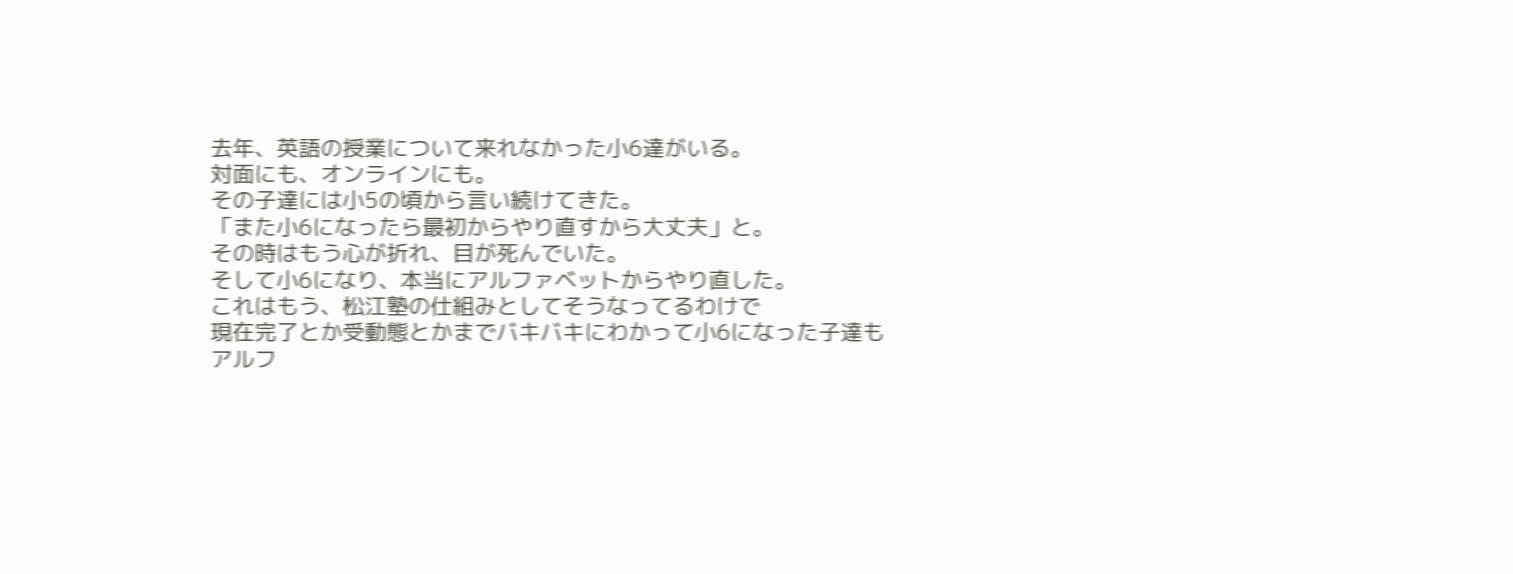去年、英語の授業について来れなかった小6達がいる。
対面にも、オンラインにも。
その子達には小5の頃から言い続けてきた。
「また小6になったら最初からやり直すから大丈夫」と。
その時はもう心が折れ、目が死んでいた。
そして小6になり、本当にアルファベットからやり直した。
これはもう、松江塾の仕組みとしてそうなってるわけで
現在完了とか受動態とかまでバキバキにわかって小6になった子達もアルフ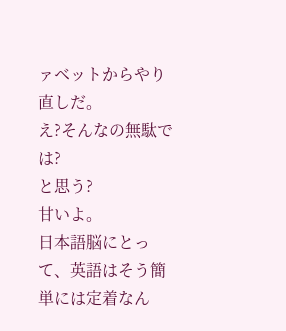ァベットからやり直しだ。
え?そんなの無駄では?
と思う?
甘いよ。
日本語脳にとって、英語はそう簡単には定着なん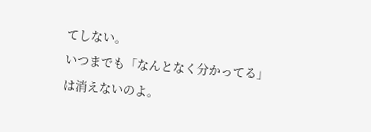てしない。
いつまでも「なんとなく分かってる」は消えないのよ。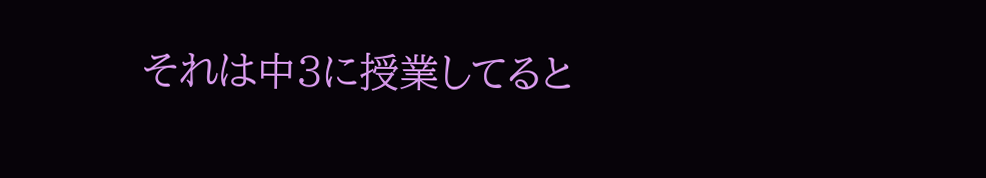それは中3に授業してると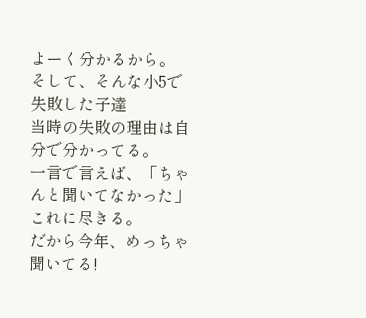よーく分かるから。
そして、そんな小5で失敗した子達
当時の失敗の理由は自分で分かってる。
一言で言えば、「ちゃんと聞いてなかった」
これに尽きる。
だから今年、めっちゃ聞いてる!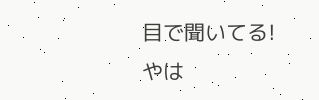目で聞いてる!
やは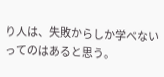り人は、失敗からしか学べないってのはあると思う。